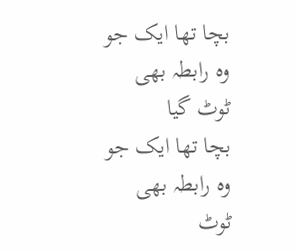بچا تھا ایک جو وہ رابطہ بھی ٹوٹ گیا
بچا تھا ایک جو وہ رابطہ بھی ٹوٹ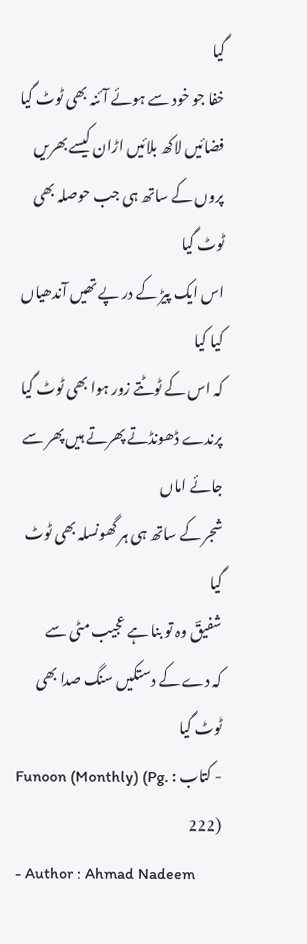گیا
خفا جو خود سے ہوئے آئنہ بھی ٹوٹ گیا
فضائیں لاکھ بلائیں اڑان کیسے بھریں
پروں کے ساتھ ہی جب حوصلہ بھی ٹوٹ گیا
اس ایک پیڑ کے در پے تھیں آندھیاں کیا کیا
کہ اس کے ٹوٹتے زور ہوا بھی ٹوٹ گیا
پرندے ڈھونڈتے پھرتے ہیں پھر سے جائے اماں
شجر کے ساتھ ہی ہر گھونسلہ بھی ٹوٹ گیا
شفیقؔ وہ تو بنا ہے عجیب مٹی سے
کہ دے کے دستکیں سنگ صدا بھی ٹوٹ گیا
- کتاب : Funoon (Monthly) (Pg. 222)
- Author : Ahmad Nadeem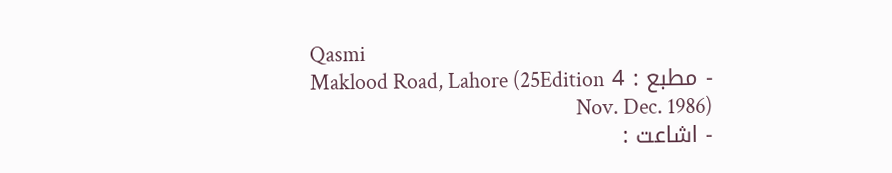Qasmi
- مطبع : 4 Maklood Road, Lahore (25Edition Nov. Dec. 1986)
- اشاعت :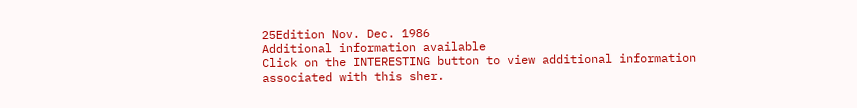25Edition Nov. Dec. 1986
Additional information available
Click on the INTERESTING button to view additional information associated with this sher.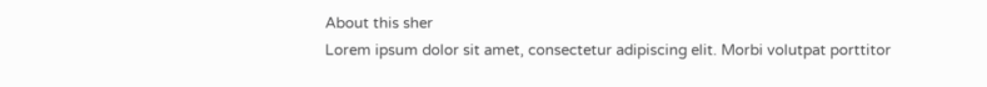About this sher
Lorem ipsum dolor sit amet, consectetur adipiscing elit. Morbi volutpat porttitor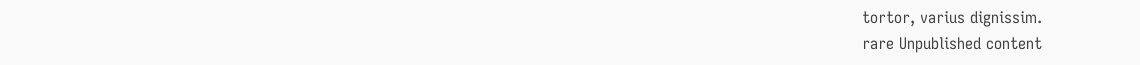tortor, varius dignissim.
rare Unpublished content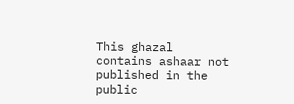This ghazal contains ashaar not published in the public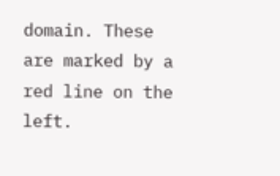domain. These are marked by a red line on the left.